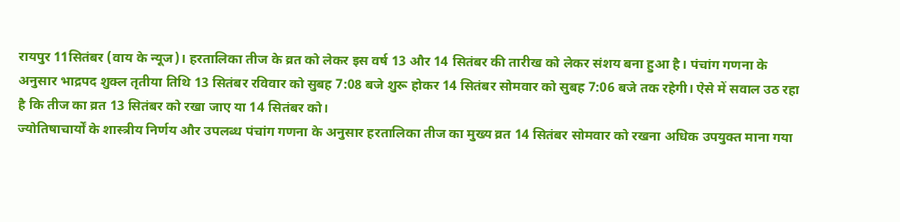रायपुर 11सितंबर (वाय के न्यूज)। हरतालिका तीज के व्रत को लेकर इस वर्ष 13 और 14 सितंबर की तारीख को लेकर संशय बना हुआ है। पंचांग गणना के अनुसार भाद्रपद शुक्ल तृतीया तिथि 13 सितंबर रविवार को सुबह 7:08 बजे शुरू होकर 14 सितंबर सोमवार को सुबह 7:06 बजे तक रहेगी। ऐसे में सवाल उठ रहा है कि तीज का व्रत 13 सितंबर को रखा जाए या 14 सितंबर को।
ज्योतिषाचार्यों के शास्त्रीय निर्णय और उपलब्ध पंचांग गणना के अनुसार हरतालिका तीज का मुख्य व्रत 14 सितंबर सोमवार को रखना अधिक उपयुक्त माना गया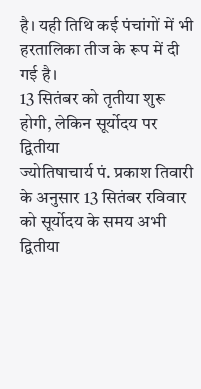है। यही तिथि कई पंचांगों में भी हरतालिका तीज के रूप में दी गई है।
13 सितंबर को तृतीया शुरू होगी, लेकिन सूर्योदय पर द्वितीया
ज्योतिषाचार्य पं. प्रकाश तिवारी के अनुसार 13 सितंबर रविवार को सूर्योदय के समय अभी द्वितीया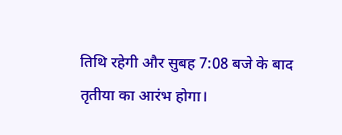तिथि रहेगी और सुबह 7:08 बजे के बाद तृतीया का आरंभ होगा।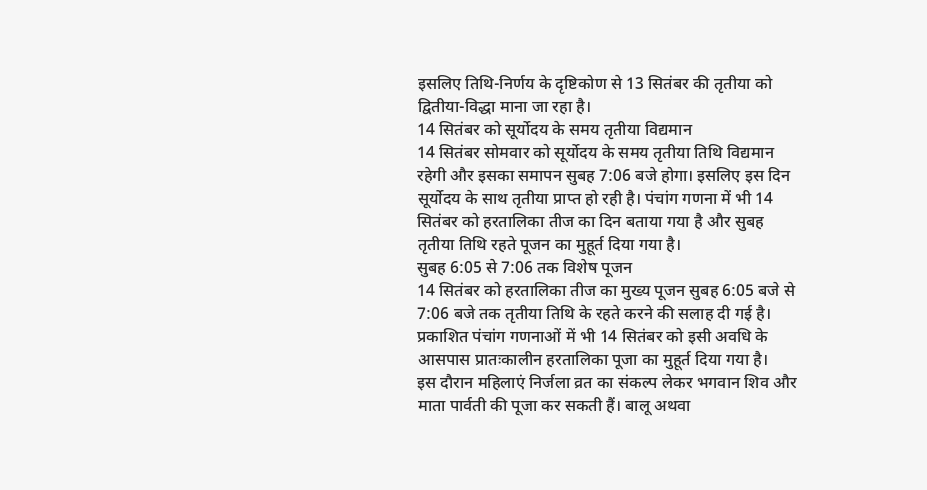इसलिए तिथि-निर्णय के दृष्टिकोण से 13 सितंबर की तृतीया को द्वितीया-विद्धा माना जा रहा है।
14 सितंबर को सूर्योदय के समय तृतीया विद्यमान
14 सितंबर सोमवार को सूर्योदय के समय तृतीया तिथि विद्यमान रहेगी और इसका समापन सुबह 7:06 बजे होगा। इसलिए इस दिन सूर्योदय के साथ तृतीया प्राप्त हो रही है। पंचांग गणना में भी 14 सितंबर को हरतालिका तीज का दिन बताया गया है और सुबह तृतीया तिथि रहते पूजन का मुहूर्त दिया गया है।
सुबह 6:05 से 7:06 तक विशेष पूजन
14 सितंबर को हरतालिका तीज का मुख्य पूजन सुबह 6:05 बजे से 7:06 बजे तक तृतीया तिथि के रहते करने की सलाह दी गई है। प्रकाशित पंचांग गणनाओं में भी 14 सितंबर को इसी अवधि के आसपास प्रातःकालीन हरतालिका पूजा का मुहूर्त दिया गया है।
इस दौरान महिलाएं निर्जला व्रत का संकल्प लेकर भगवान शिव और माता पार्वती की पूजा कर सकती हैं। बालू अथवा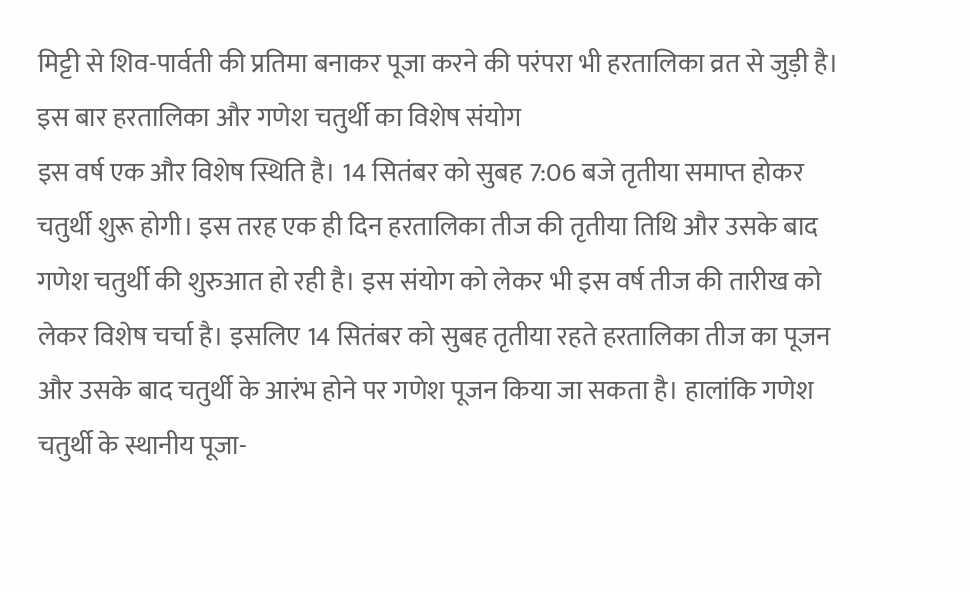मिट्टी से शिव-पार्वती की प्रतिमा बनाकर पूजा करने की परंपरा भी हरतालिका व्रत से जुड़ी है।
इस बार हरतालिका और गणेश चतुर्थी का विशेष संयोग
इस वर्ष एक और विशेष स्थिति है। 14 सितंबर को सुबह 7:06 बजे तृतीया समाप्त होकर चतुर्थी शुरू होगी। इस तरह एक ही दिन हरतालिका तीज की तृतीया तिथि और उसके बाद गणेश चतुर्थी की शुरुआत हो रही है। इस संयोग को लेकर भी इस वर्ष तीज की तारीख को लेकर विशेष चर्चा है। इसलिए 14 सितंबर को सुबह तृतीया रहते हरतालिका तीज का पूजन और उसके बाद चतुर्थी के आरंभ होने पर गणेश पूजन किया जा सकता है। हालांकि गणेश चतुर्थी के स्थानीय पूजा-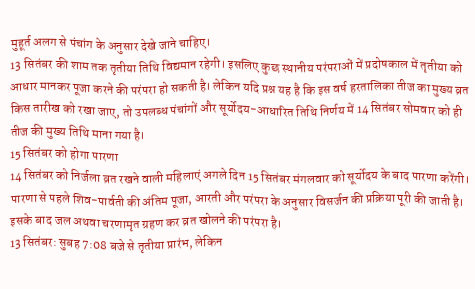मुहूर्त अलग से पंचांग के अनुसार देखे जाने चाहिए।
13 सितंबर की शाम तक तृतीया तिथि विद्यमान रहेगी। इसलिए कुछ स्थानीय परंपराओं में प्रदोषकाल में तृतीया को आधार मानकर पूजा करने की परंपरा हो सकती है। लेकिन यदि प्रश्न यह है कि इस वर्ष हरतालिका तीज का मुख्य व्रत किस तारीख को रखा जाए, तो उपलब्ध पंचांगों और सूर्योदय-आधारित तिथि निर्णय में 14 सितंबर सोमवार को ही तीज की मुख्य तिथि माना गया है।
15 सितंबर को होगा पारणा
14 सितंबर को निर्जला व्रत रखने वाली महिलाएं अगले दिन 15 सितंबर मंगलवार को सूर्योदय के बाद पारणा करेंगी। पारणा से पहले शिव-पार्वती की अंतिम पूजा, आरती और परंपरा के अनुसार विसर्जन की प्रक्रिया पूरी की जाती है। इसके बाद जल अथवा चरणामृत ग्रहण कर व्रत खोलने की परंपरा है।
13 सितंबर: सुबह 7:08 बजे से तृतीया प्रारंभ, लेकिन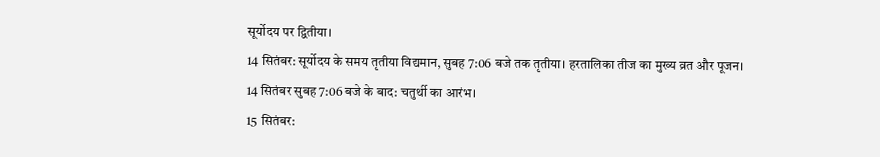सूर्योदय पर द्वितीया।
14 सितंबर: सूर्योदय के समय तृतीया विद्यमान, सुबह 7:06 बजे तक तृतीया। हरतालिका तीज का मुख्य व्रत और पूजन।
14 सितंबर सुबह 7:06 बजे के बाद: चतुर्थी का आरंभ।
15 सितंबर: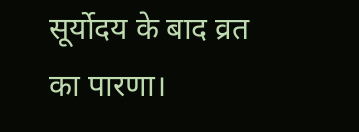सूर्योदय के बाद व्रत का पारणा।